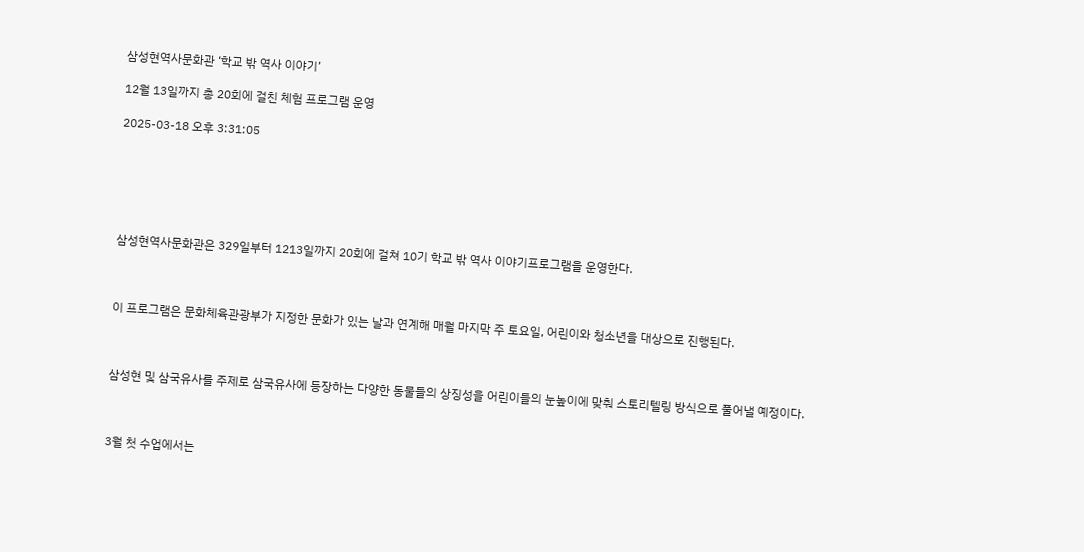삼성현역사문화관 ‘학교 밖 역사 이야기’

12월 13일까지 총 20회에 걸친 체험 프로그램 운영

2025-03-18 오후 3:31:05






삼성현역사문화관은 329일부터 1213일까지 20회에 걸쳐 10기 학교 밖 역사 이야기프로그램을 운영한다.



이 프로그램은 문화체육관광부가 지정한 문화가 있는 날과 연계해 매월 마지막 주 토요일, 어린이와 청소년을 대상으로 진행된다.



삼성현 및 삼국유사를 주제로 삼국유사에 등장하는 다양한 동물들의 상징성을 어린이들의 눈높이에 맞춰 스토리텔링 방식으로 풀어낼 예정이다.



3월 첫 수업에서는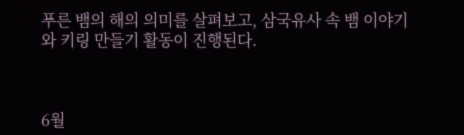푸른 뱀의 해의 의미를 살펴보고, 삼국유사 속 뱀 이야기와 키링 만들기 활동이 진행된다.



6월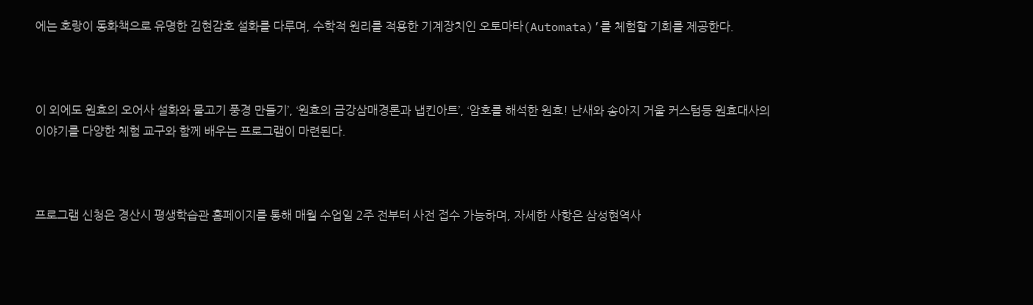에는 호랑이 동화책으로 유명한 김현감호 설화를 다루며, 수학적 원리를 적용한 기계장치인 오토마타(Automata)’를 체험할 기회를 제공한다.



이 외에도 원효의 오어사 설화와 물고기 풍경 만들기’, ‘원효의 금강삼매경론과 냅킨아트’, ‘암호를 해석한 원효! 난새와 송아지 거울 커스텀등 원효대사의 이야기를 다양한 체험 교구와 함께 배우는 프로그램이 마련된다.



프로그램 신청은 경산시 평생학습관 홈페이지를 통해 매월 수업일 2주 전부터 사전 접수 가능하며, 자세한 사항은 삼성현역사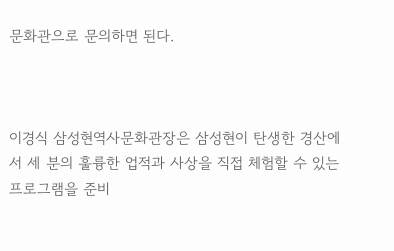문화관으로 문의하면 된다.



이경식 삼성현역사문화관장은 삼성현이 탄생한 경산에서 세 분의 훌륭한 업적과 사상을 직접 체험할 수 있는 프로그램을 준비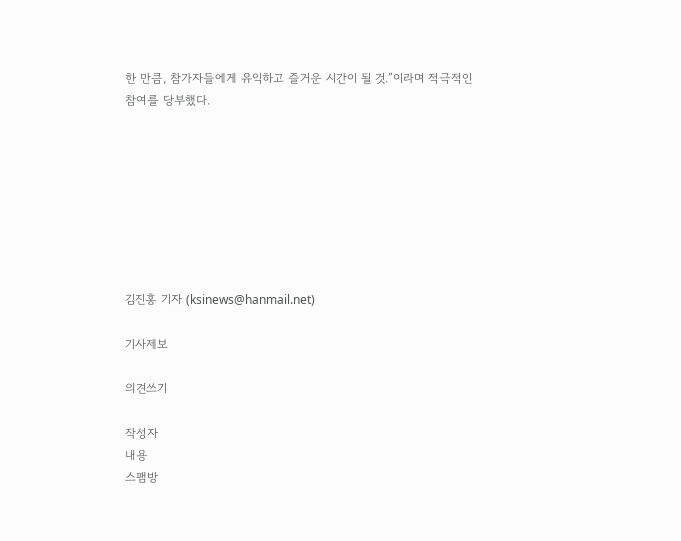한 만큼, 참가자들에게 유익하고 즐거운 시간이 될 것.”이라며 적극적인 참여를 당부했다.








김진홍 기자 (ksinews@hanmail.net)

기사제보

의견쓰기

작성자
내용
스팸방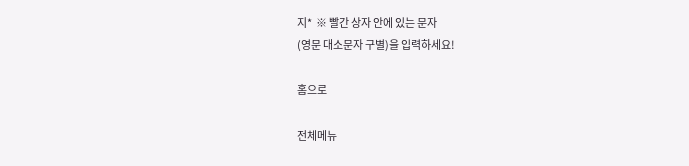지*  ※ 빨간 상자 안에 있는 문자
(영문 대소문자 구별)을 입력하세요!

홈으로

전체메뉴